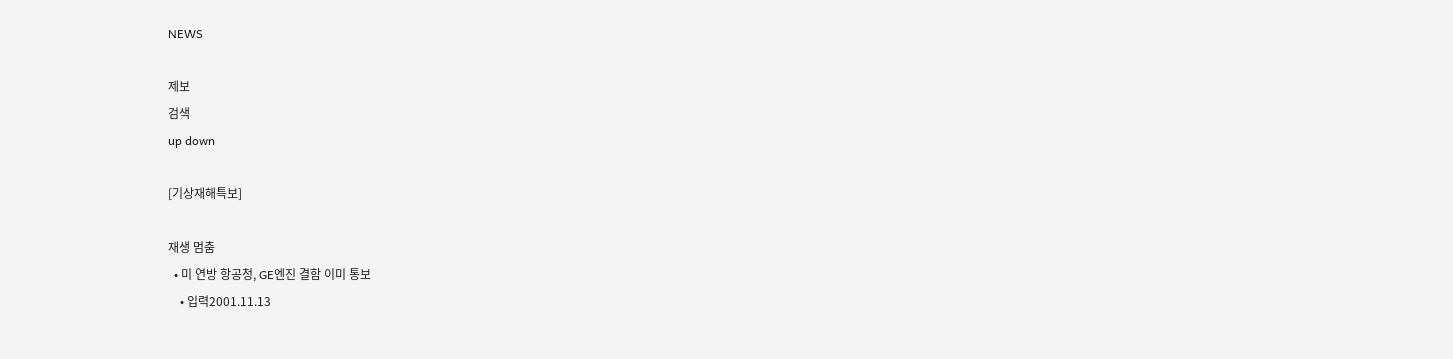NEWS

제보
검색
up down

[기상재해특보]

재생 멈춤
  • 미 연방 항공청, GE엔진 결함 이미 통보
    • 입력2001.11.13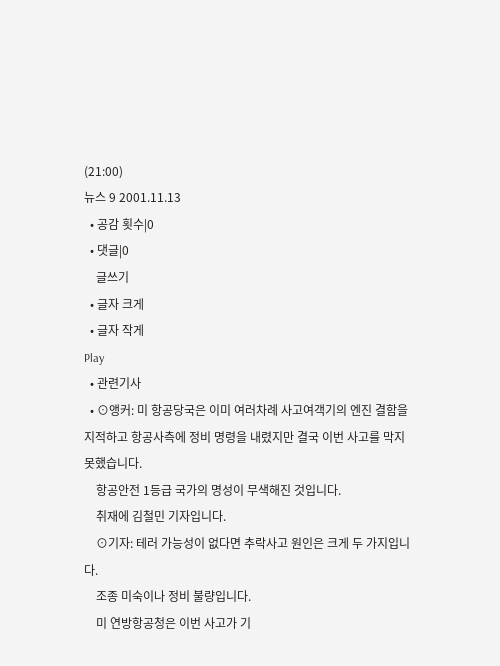(21:00)
뉴스 9 2001.11.13
  • 공감 횟수|0
  • 댓글|0
    글쓰기
  • 글자 크게
  • 글자 작게
Play
  • 관련기사
  • ⊙앵커: 미 항공당국은 이미 여러차례 사고여객기의 엔진 결함을 지적하고 항공사측에 정비 명령을 내렸지만 결국 이번 사고를 막지 못했습니다.
    항공안전 1등급 국가의 명성이 무색해진 것입니다.
    취재에 김철민 기자입니다.
    ⊙기자: 테러 가능성이 없다면 추락사고 원인은 크게 두 가지입니다.
    조종 미숙이나 정비 불량입니다.
    미 연방항공청은 이번 사고가 기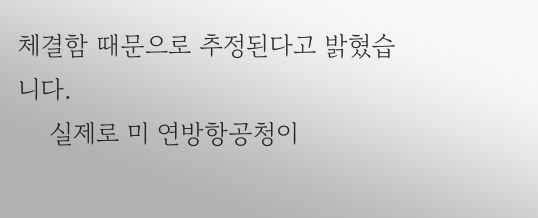체결함 때문으로 추정된다고 밝혔습니다.
    실제로 미 연방항공청이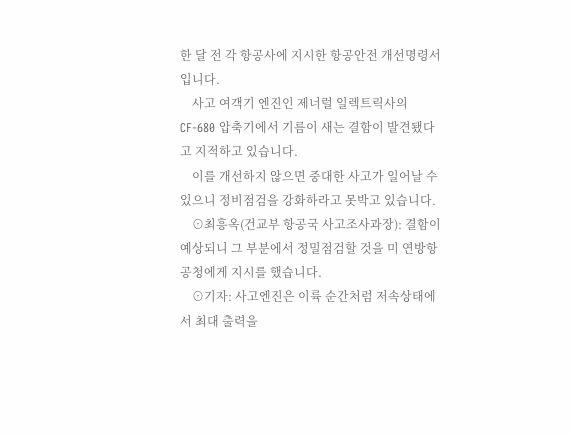한 달 전 각 항공사에 지시한 항공안전 개선명령서입니다.
    사고 여객기 엔진인 제너럴 일렉트릭사의 CF-680 압축기에서 기름이 새는 결함이 발견됐다고 지적하고 있습니다.
    이를 개선하지 않으면 중대한 사고가 일어날 수 있으니 정비점검을 강화하라고 못박고 있습니다.
    ⊙최흥옥(건교부 항공국 사고조사과장): 결함이 예상되니 그 부분에서 정밀점검할 것을 미 연방항공청에게 지시를 했습니다.
    ⊙기자: 사고엔진은 이륙 순간처럼 저속상태에서 최대 출력을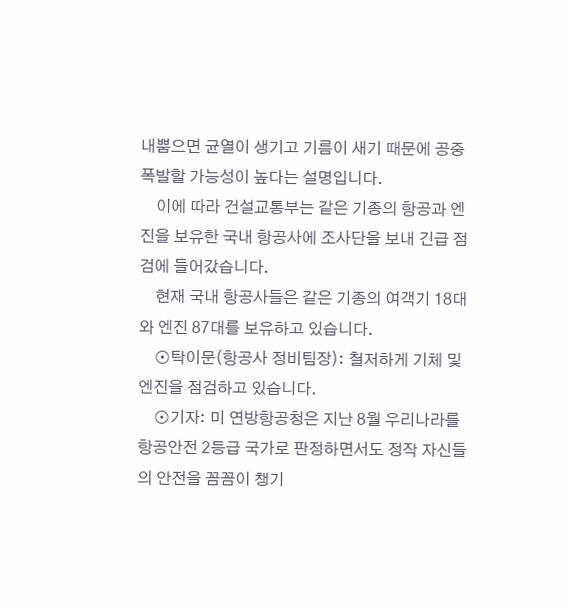내뿜으면 균열이 생기고 기름이 새기 때문에 공중 폭발할 가능성이 높다는 설명입니다.
    이에 따라 건설교통부는 같은 기종의 항공과 엔진을 보유한 국내 항공사에 조사단을 보내 긴급 점검에 들어갔습니다.
    현재 국내 항공사들은 같은 기종의 여객기 18대와 엔진 87대를 보유하고 있습니다.
    ⊙탁이문(항공사 정비팀장): 철저하게 기체 및 엔진을 점검하고 있습니다.
    ⊙기자: 미 연방항공청은 지난 8월 우리나라를 항공안전 2등급 국가로 판정하면서도 정작 자신들의 안전을 꼼꼼이 챙기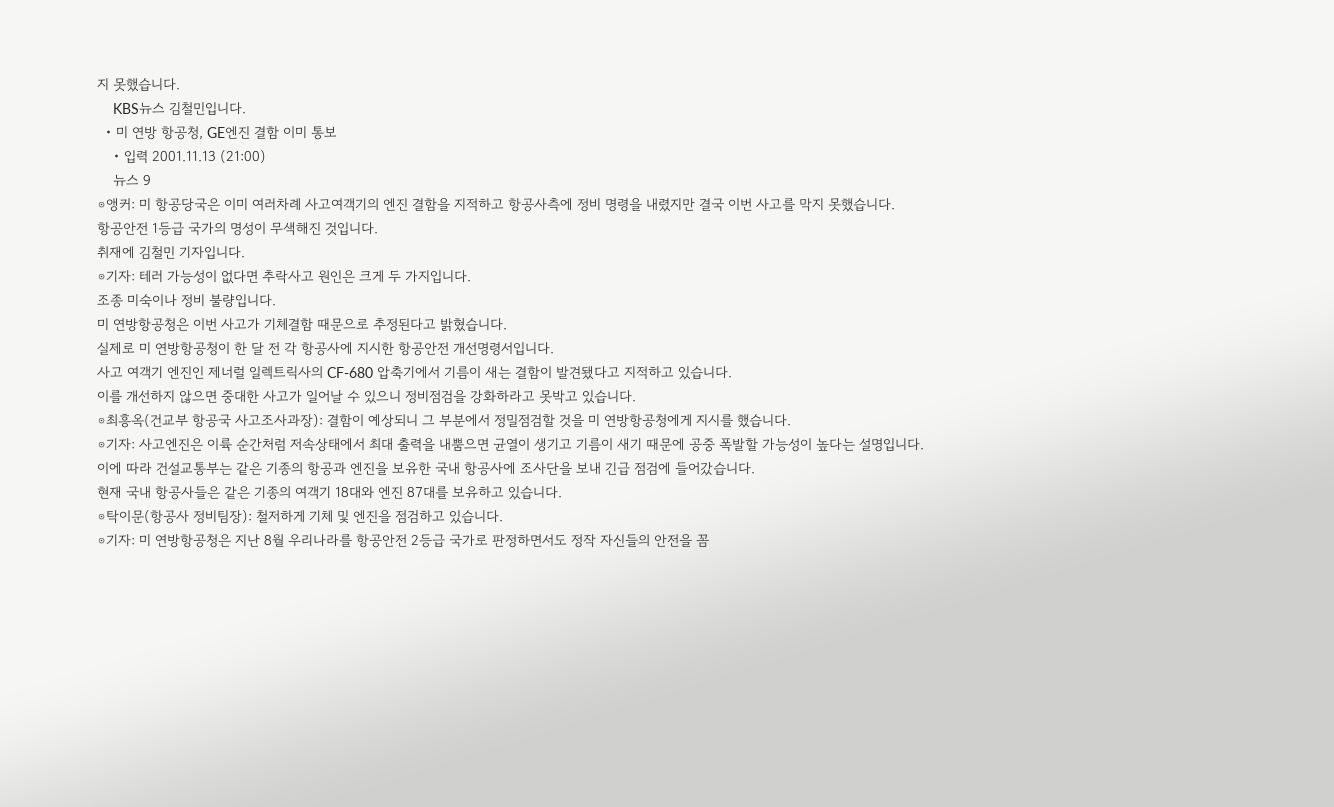지 못했습니다.
    KBS뉴스 김철민입니다.
  • 미 연방 항공청, GE엔진 결함 이미 통보
    • 입력 2001.11.13 (21:00)
    뉴스 9
⊙앵커: 미 항공당국은 이미 여러차례 사고여객기의 엔진 결함을 지적하고 항공사측에 정비 명령을 내렸지만 결국 이번 사고를 막지 못했습니다.
항공안전 1등급 국가의 명성이 무색해진 것입니다.
취재에 김철민 기자입니다.
⊙기자: 테러 가능성이 없다면 추락사고 원인은 크게 두 가지입니다.
조종 미숙이나 정비 불량입니다.
미 연방항공청은 이번 사고가 기체결함 때문으로 추정된다고 밝혔습니다.
실제로 미 연방항공청이 한 달 전 각 항공사에 지시한 항공안전 개선명령서입니다.
사고 여객기 엔진인 제너럴 일렉트릭사의 CF-680 압축기에서 기름이 새는 결함이 발견됐다고 지적하고 있습니다.
이를 개선하지 않으면 중대한 사고가 일어날 수 있으니 정비점검을 강화하라고 못박고 있습니다.
⊙최흥옥(건교부 항공국 사고조사과장): 결함이 예상되니 그 부분에서 정밀점검할 것을 미 연방항공청에게 지시를 했습니다.
⊙기자: 사고엔진은 이륙 순간처럼 저속상태에서 최대 출력을 내뿜으면 균열이 생기고 기름이 새기 때문에 공중 폭발할 가능성이 높다는 설명입니다.
이에 따라 건설교통부는 같은 기종의 항공과 엔진을 보유한 국내 항공사에 조사단을 보내 긴급 점검에 들어갔습니다.
현재 국내 항공사들은 같은 기종의 여객기 18대와 엔진 87대를 보유하고 있습니다.
⊙탁이문(항공사 정비팀장): 철저하게 기체 및 엔진을 점검하고 있습니다.
⊙기자: 미 연방항공청은 지난 8월 우리나라를 항공안전 2등급 국가로 판정하면서도 정작 자신들의 안전을 꼼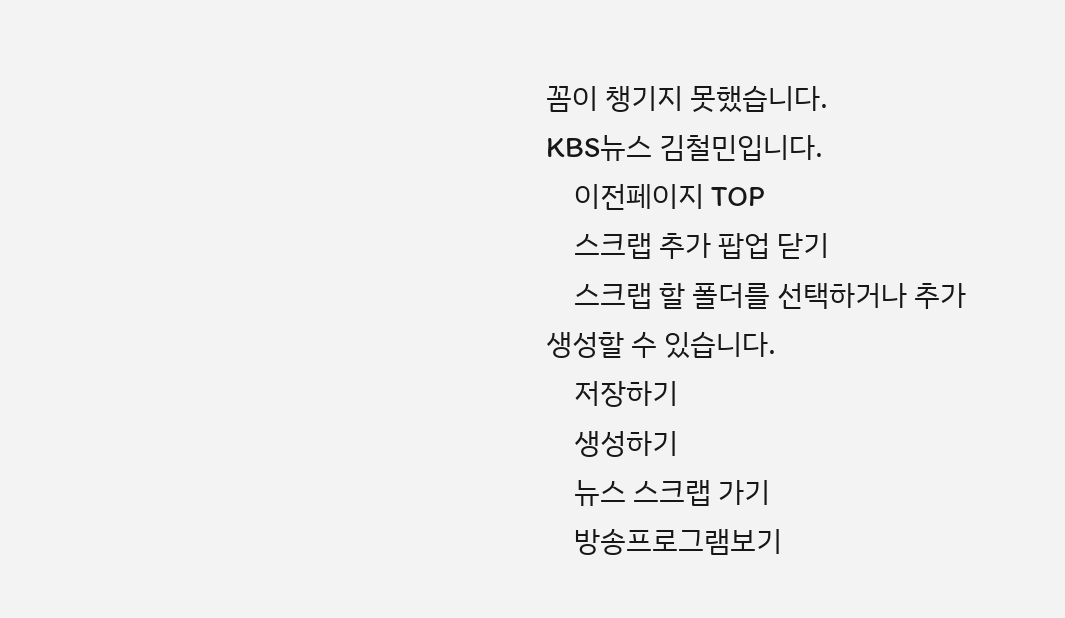꼼이 챙기지 못했습니다.
KBS뉴스 김철민입니다.
    이전페이지 TOP
    스크랩 추가 팝업 닫기
    스크랩 할 폴더를 선택하거나 추가 생성할 수 있습니다.
    저장하기
    생성하기
    뉴스 스크랩 가기
    방송프로그램보기